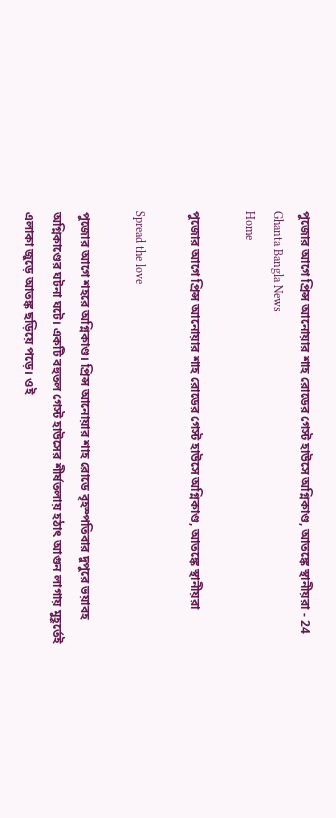পুজোর আগে প্রিন্স আনোয়ার শাহ রোডের গেস্ট হাউসে অগ্নিকাণ্ড, আতঙ্কে স্থানীয়রা - 24 Ghanta Bangla News
Home

পুজোর আগে প্রিন্স আনোয়ার শাহ রোডের গেস্ট হাউসে অগ্নিকাণ্ড, আতঙ্কে স্থানীয়রা

Spread the love

পুজোর আগে শহরে অগ্নিকাণ্ড। প্রিন্স আনোয়ার শাহ রোডে বৃহস্পতিবার দুপুরে ভয়াবহ অগ্নিকাণ্ডের ঘটনা ঘটে। একটি বহুতল গেস্ট হাউসের শীর্ষতলায় হঠাৎ আগুন লাগায় মুহূর্তেই এলাকা জুড়ে আতঙ্ক ছড়িয়ে পড়ে। ওই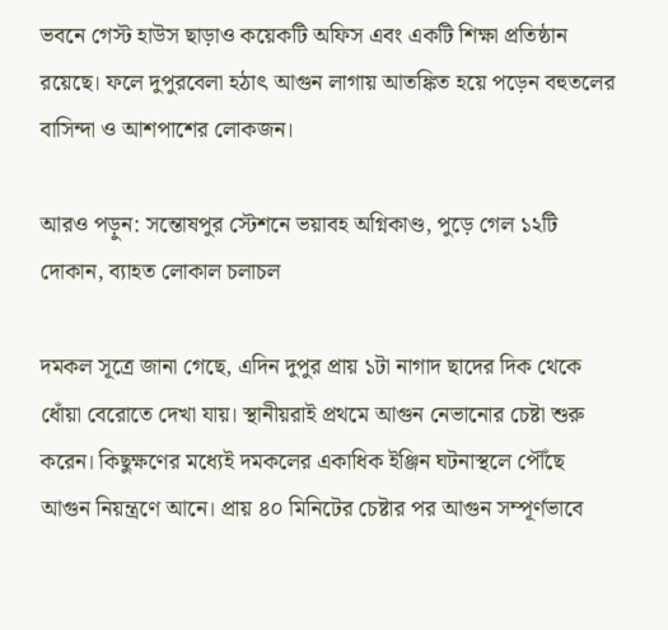ভবনে গেস্ট হাউস ছাড়াও কয়েকটি অফিস এবং একটি শিক্ষা প্রতিষ্ঠান রয়েছে। ফলে দুপুরবেলা হঠাৎ আগুন লাগায় আতঙ্কিত হয়ে পড়েন বহুতলের বাসিন্দা ও আশপাশের লোকজন।

আরও পড়ুন: সন্তোষপুর স্টেশনে ভয়াবহ অগ্নিকাণ্ড, পুড়ে গেল ১২টি দোকান, ব্যাহত লোকাল চলাচল

দমকল সূত্রে জানা গেছে, এদিন দুপুর প্রায় ১টা নাগাদ ছাদের দিক থেকে ধোঁয়া বেরোতে দেখা যায়। স্থানীয়রাই প্রথমে আগুন নেভানোর চেষ্টা শুরু করেন। কিছুক্ষণের মধ্যেই দমকলের একাধিক ইঞ্জিন ঘটনাস্থলে পৌঁছে আগুন নিয়ন্ত্রণে আনে। প্রায় ৪০ মিনিটের চেষ্টার পর আগুন সম্পূর্ণভাবে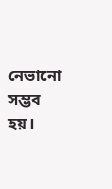নেভানো সম্ভব হয়।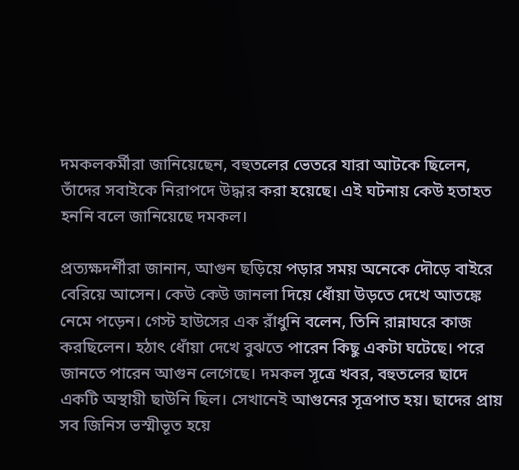দমকলকর্মীরা জানিয়েছেন, বহুতলের ভেতরে যারা আটকে ছিলেন, তাঁদের সবাইকে নিরাপদে উদ্ধার করা হয়েছে। এই ঘটনায় কেউ হতাহত হননি বলে জানিয়েছে দমকল।

প্রত্যক্ষদর্শীরা জানান, আগুন ছড়িয়ে পড়ার সময় অনেকে দৌড়ে বাইরে বেরিয়ে আসেন। কেউ কেউ জানলা দিয়ে ধোঁয়া উড়তে দেখে আতঙ্কে নেমে পড়েন। গেস্ট হাউসের এক রাঁধুনি বলেন, তিনি রান্নাঘরে কাজ করছিলেন। হঠাৎ ধোঁয়া দেখে বুঝতে পারেন কিছু একটা ঘটেছে। পরে জানতে পারেন আগুন লেগেছে। দমকল সূত্রে খবর, বহুতলের ছাদে একটি অস্থায়ী ছাউনি ছিল। সেখানেই আগুনের সূত্রপাত হয়। ছাদের প্রায় সব জিনিস ভস্মীভূত হয়ে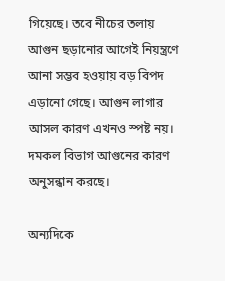গিয়েছে। তবে নীচের তলায় আগুন ছড়ানোর আগেই নিয়ন্ত্রণে আনা সম্ভব হওয়ায় বড় বিপদ এড়ানো গেছে। আগুন লাগার আসল কারণ এখনও স্পষ্ট নয়। দমকল বিভাগ আগুনের কারণ অনুসন্ধান করছে।

অন্যদিকে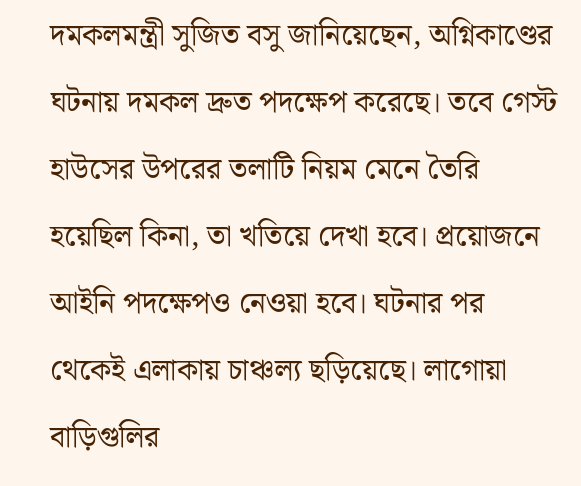দমকলমন্ত্রী সুজিত বসু জানিয়েছেন, অগ্নিকাণ্ডের ঘটনায় দমকল দ্রুত পদক্ষেপ করেছে। তবে গেস্ট হাউসের উপরের তলাটি নিয়ম মেনে তৈরি হয়েছিল কিনা, তা খতিয়ে দেখা হবে। প্রয়োজনে আইনি পদক্ষেপও নেওয়া হবে। ঘটনার পর থেকেই এলাকায় চাঞ্চল্য ছড়িয়েছে। লাগোয়া বাড়িগুলির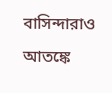বাসিন্দারাও আতঙ্কে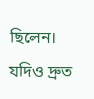ছিলেন। যদিও দ্রুত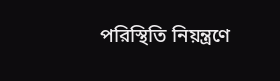পরিস্থিতি নিয়ন্ত্রণে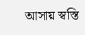আসায় স্বস্তি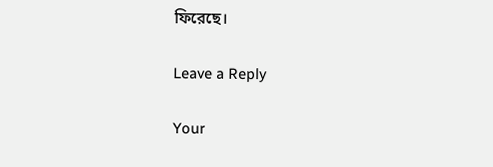ফিরেছে।

Leave a Reply

Your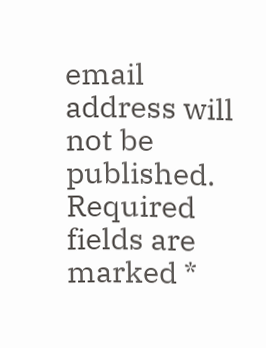email address will not be published. Required fields are marked *